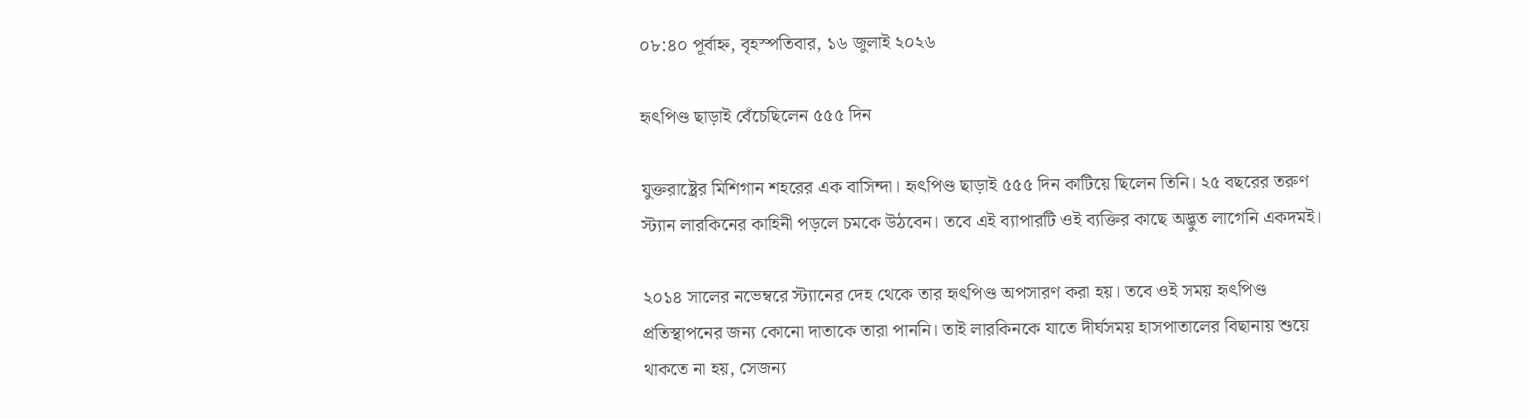০৮:৪০ পূর্বাহ্ন, বৃহস্পতিবার, ১৬ জুলাই ২০২৬

হৃৎপিণ্ড ছাড়াই বেঁচেছিলেন ৫৫৫ দিন

যুক্তরাষ্ট্রের মিশিগান শহরের এক বাসিন্দা। হৃৎপিণ্ড ছাড়াই ৫৫৫ দিন কাটিয়ে ছিলেন তিনি। ২৫ বছরের তরুণ স্ট্যান লারকিনের কাহিনী পড়লে চমকে উঠবেন। তবে এই ব্যাপারটি ওই ব্যক্তির কাছে অদ্ভুত লাগেনি একদমই।

২০১৪ সালের নভেম্বরে স্ট্যানের দেহ থেকে তার হৃৎপিণ্ড অপসারণ করা হয়। তবে ওই সময় হৃৎপিণ্ড প্রতিস্থাপনের জন্য কোনো দাতাকে তারা পাননি। তাই লারকিনকে যাতে দীর্ঘসময় হাসপাতালের বিছানায় শুয়ে থাকতে না হয়, সেজন্য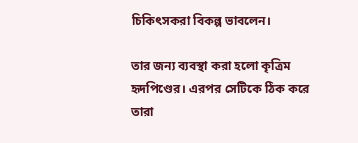চিকিৎসকরা বিকল্প ভাবলেন।

তার জন্য ব্যবস্থা করা হলো কৃত্রিম হৃদপিণ্ডের। এরপর সেটিকে ঠিক করে তারা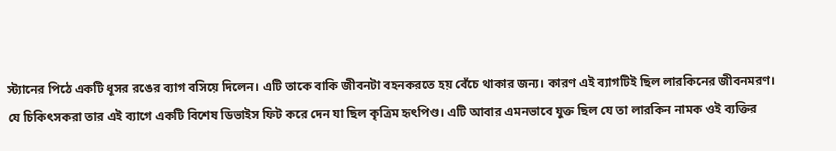স্ট্যানের পিঠে একটি ধূসর রঙের ব্যাগ বসিয়ে দিলেন। এটি তাকে বাকি জীবনটা বহনকরতে হয় বেঁচে থাকার জন্য। কারণ এই ব্যাগটিই ছিল লারকিনের জীবনমরণ।
যে চিকিৎসকরা তার এই ব্যাগে একটি বিশেষ ডিভাইস ফিট করে দেন যা ছিল কৃত্রিম হৃৎপিণ্ড। এটি আবার এমনভাবে যুক্ত ছিল যে তা লারকিন নামক ওই ব্যক্তির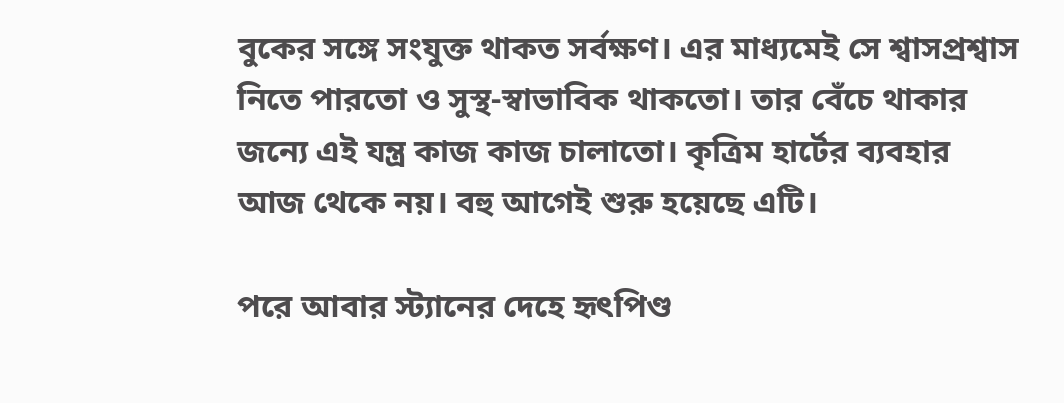বুকের সঙ্গে সংযুক্ত থাকত সর্বক্ষণ। এর মাধ্যমেই সে শ্বাসপ্রশ্বাস নিতে পারতো ও সুস্থ-স্বাভাবিক থাকতো। তার বেঁচে থাকার জন্যে এই যন্ত্র কাজ কাজ চালাতো। কৃত্রিম হার্টের ব্যবহার আজ থেকে নয়। বহু আগেই শুরু হয়েছে এটি।

পরে আবার স্ট্যানের দেহে হৃৎপিণ্ড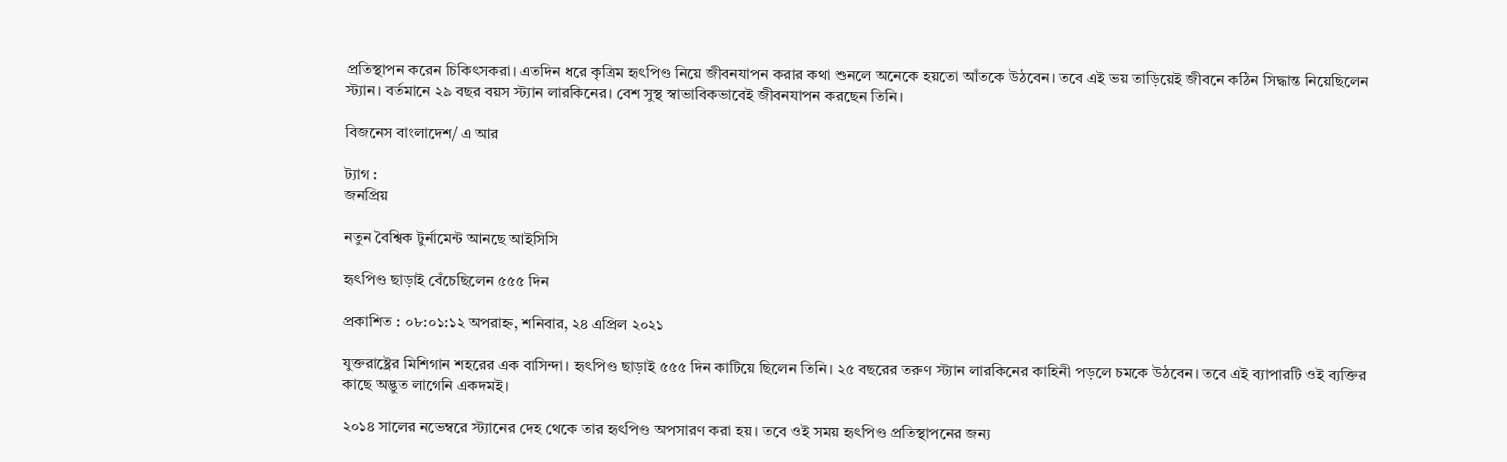প্রতিস্থাপন করেন চিকিৎসকরা। এতদিন ধরে কৃত্রিম হৃৎপিণ্ড নিয়ে জীবনযাপন করার কথা শুনলে অনেকে হয়তো আঁতকে উঠবেন। তবে এই ভয় তাড়িয়েই জীবনে কঠিন সিদ্ধান্ত নিয়েছিলেন স্ট্যান। বর্তমানে ২৯ বছর বয়স স্ট্যান লারকিনের। বেশ সুস্থ স্বাভাবিকভাবেই জীবনযাপন করছেন তিনি।

বিজনেস বাংলাদেশ/ এ আর

ট্যাগ :
জনপ্রিয়

নতুন বৈশ্বিক টুর্নামেন্ট আনছে আইসিসি

হৃৎপিণ্ড ছাড়াই বেঁচেছিলেন ৫৫৫ দিন

প্রকাশিত : ০৮:০১:১২ অপরাহ্ন, শনিবার, ২৪ এপ্রিল ২০২১

যুক্তরাষ্ট্রের মিশিগান শহরের এক বাসিন্দা। হৃৎপিণ্ড ছাড়াই ৫৫৫ দিন কাটিয়ে ছিলেন তিনি। ২৫ বছরের তরুণ স্ট্যান লারকিনের কাহিনী পড়লে চমকে উঠবেন। তবে এই ব্যাপারটি ওই ব্যক্তির কাছে অদ্ভুত লাগেনি একদমই।

২০১৪ সালের নভেম্বরে স্ট্যানের দেহ থেকে তার হৃৎপিণ্ড অপসারণ করা হয়। তবে ওই সময় হৃৎপিণ্ড প্রতিস্থাপনের জন্য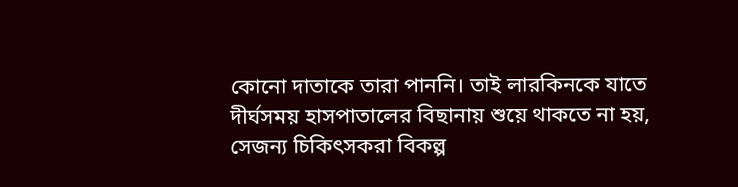কোনো দাতাকে তারা পাননি। তাই লারকিনকে যাতে দীর্ঘসময় হাসপাতালের বিছানায় শুয়ে থাকতে না হয়, সেজন্য চিকিৎসকরা বিকল্প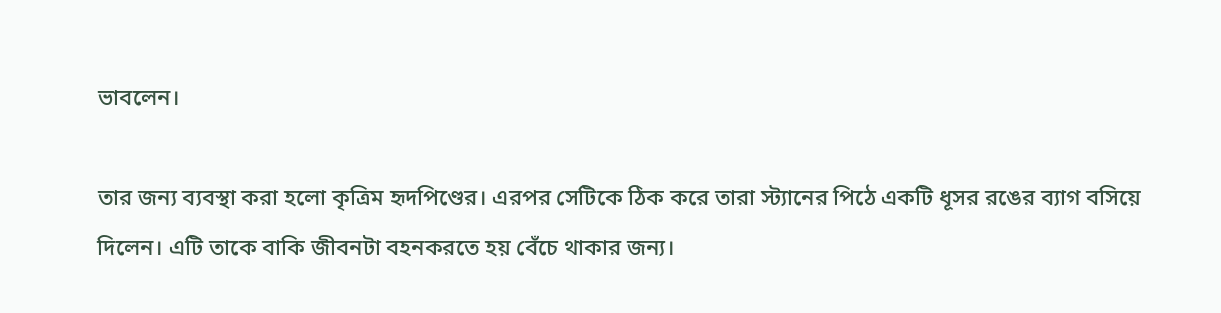ভাবলেন।

তার জন্য ব্যবস্থা করা হলো কৃত্রিম হৃদপিণ্ডের। এরপর সেটিকে ঠিক করে তারা স্ট্যানের পিঠে একটি ধূসর রঙের ব্যাগ বসিয়ে দিলেন। এটি তাকে বাকি জীবনটা বহনকরতে হয় বেঁচে থাকার জন্য।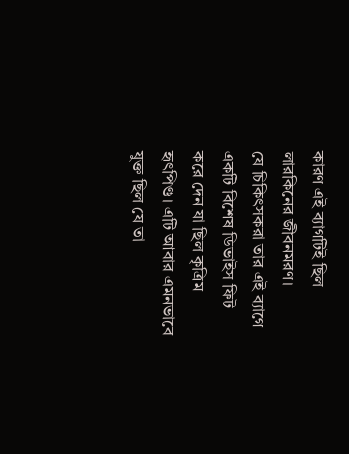কারণ এই ব্যাগটিই ছিল লারকিনের জীবনমরণ।
যে চিকিৎসকরা তার এই ব্যাগে একটি বিশেষ ডিভাইস ফিট করে দেন যা ছিল কৃত্রিম হৃৎপিণ্ড। এটি আবার এমনভাবে যুক্ত ছিল যে তা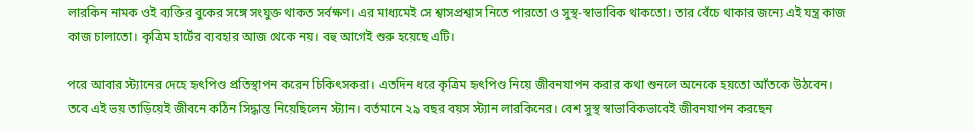লারকিন নামক ওই ব্যক্তির বুকের সঙ্গে সংযুক্ত থাকত সর্বক্ষণ। এর মাধ্যমেই সে শ্বাসপ্রশ্বাস নিতে পারতো ও সুস্থ-স্বাভাবিক থাকতো। তার বেঁচে থাকার জন্যে এই যন্ত্র কাজ কাজ চালাতো। কৃত্রিম হার্টের ব্যবহার আজ থেকে নয়। বহু আগেই শুরু হয়েছে এটি।

পরে আবার স্ট্যানের দেহে হৃৎপিণ্ড প্রতিস্থাপন করেন চিকিৎসকরা। এতদিন ধরে কৃত্রিম হৃৎপিণ্ড নিয়ে জীবনযাপন করার কথা শুনলে অনেকে হয়তো আঁতকে উঠবেন। তবে এই ভয় তাড়িয়েই জীবনে কঠিন সিদ্ধান্ত নিয়েছিলেন স্ট্যান। বর্তমানে ২৯ বছর বয়স স্ট্যান লারকিনের। বেশ সুস্থ স্বাভাবিকভাবেই জীবনযাপন করছেন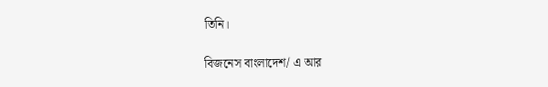তিনি।

বিজনেস বাংলাদেশ/ এ আর